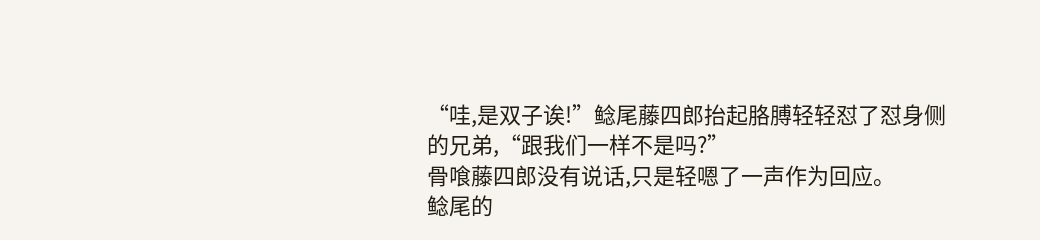“哇,是双子诶!”鲶尾藤四郎抬起胳膊轻轻怼了怼身侧的兄弟,“跟我们一样不是吗?”
骨喰藤四郎没有说话,只是轻嗯了一声作为回应。
鲶尾的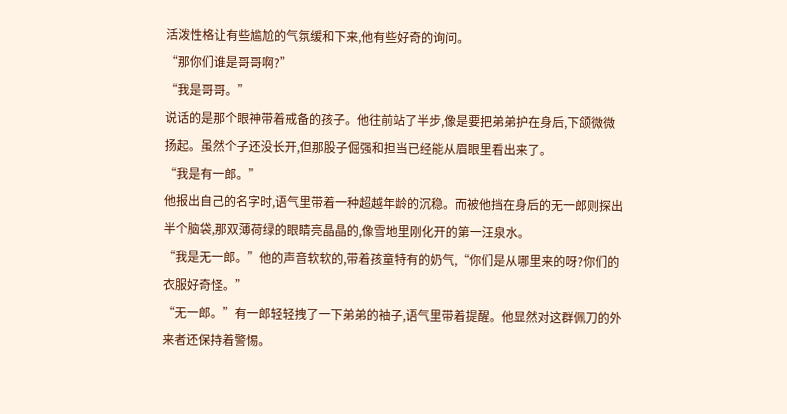活泼性格让有些尴尬的气氛缓和下来,他有些好奇的询问。
“那你们谁是哥哥啊?”
“我是哥哥。”
说话的是那个眼神带着戒备的孩子。他往前站了半步,像是要把弟弟护在身后,下颌微微扬起。虽然个子还没长开,但那股子倔强和担当已经能从眉眼里看出来了。
“我是有一郎。”
他报出自己的名字时,语气里带着一种超越年龄的沉稳。而被他挡在身后的无一郎则探出半个脑袋,那双薄荷绿的眼睛亮晶晶的,像雪地里刚化开的第一汪泉水。
“我是无一郎。”他的声音软软的,带着孩童特有的奶气,“你们是从哪里来的呀?你们的衣服好奇怪。”
“无一郎。”有一郎轻轻拽了一下弟弟的袖子,语气里带着提醒。他显然对这群佩刀的外来者还保持着警惕。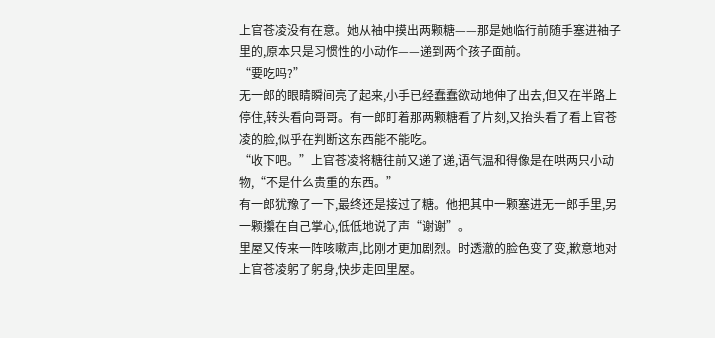上官苍凌没有在意。她从袖中摸出两颗糖——那是她临行前随手塞进袖子里的,原本只是习惯性的小动作——递到两个孩子面前。
“要吃吗?”
无一郎的眼睛瞬间亮了起来,小手已经蠢蠢欲动地伸了出去,但又在半路上停住,转头看向哥哥。有一郎盯着那两颗糖看了片刻,又抬头看了看上官苍凌的脸,似乎在判断这东西能不能吃。
“收下吧。”上官苍凌将糖往前又递了递,语气温和得像是在哄两只小动物,“不是什么贵重的东西。”
有一郎犹豫了一下,最终还是接过了糖。他把其中一颗塞进无一郎手里,另一颗攥在自己掌心,低低地说了声“谢谢”。
里屋又传来一阵咳嗽声,比刚才更加剧烈。时透澈的脸色变了变,歉意地对上官苍凌躬了躬身,快步走回里屋。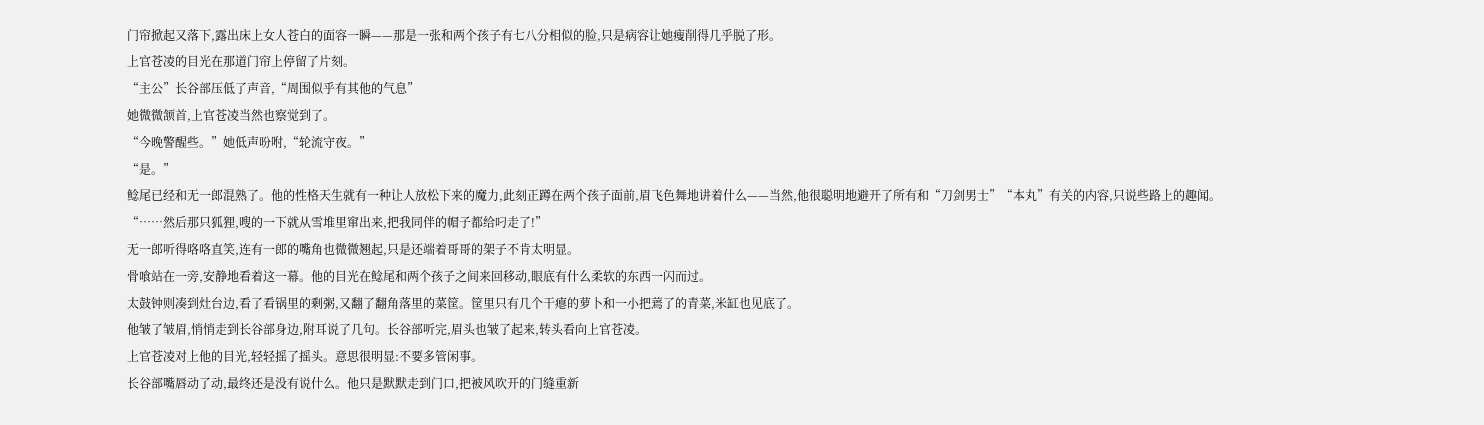门帘掀起又落下,露出床上女人苍白的面容一瞬——那是一张和两个孩子有七八分相似的脸,只是病容让她瘦削得几乎脱了形。
上官苍凌的目光在那道门帘上停留了片刻。
“主公”长谷部压低了声音,“周围似乎有其他的气息”
她微微颔首,上官苍凌当然也察觉到了。
“今晚警醒些。”她低声吩咐,“轮流守夜。”
“是。”
鲶尾已经和无一郎混熟了。他的性格天生就有一种让人放松下来的魔力,此刻正蹲在两个孩子面前,眉飞色舞地讲着什么——当然,他很聪明地避开了所有和“刀剑男士”“本丸”有关的内容,只说些路上的趣闻。
“……然后那只狐狸,嗖的一下就从雪堆里窜出来,把我同伴的帽子都给叼走了!”
无一郎听得咯咯直笑,连有一郎的嘴角也微微翘起,只是还端着哥哥的架子不肯太明显。
骨喰站在一旁,安静地看着这一幕。他的目光在鲶尾和两个孩子之间来回移动,眼底有什么柔软的东西一闪而过。
太鼓钟则凑到灶台边,看了看锅里的剩粥,又翻了翻角落里的菜筐。筐里只有几个干瘪的萝卜和一小把蔫了的青菜,米缸也见底了。
他皱了皱眉,悄悄走到长谷部身边,附耳说了几句。长谷部听完,眉头也皱了起来,转头看向上官苍凌。
上官苍凌对上他的目光,轻轻摇了摇头。意思很明显:不要多管闲事。
长谷部嘴唇动了动,最终还是没有说什么。他只是默默走到门口,把被风吹开的门缝重新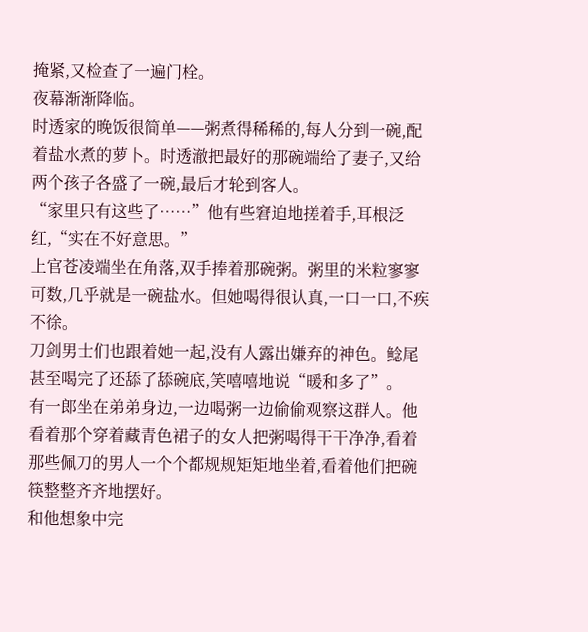掩紧,又检查了一遍门栓。
夜幕渐渐降临。
时透家的晚饭很简单——粥煮得稀稀的,每人分到一碗,配着盐水煮的萝卜。时透澈把最好的那碗端给了妻子,又给两个孩子各盛了一碗,最后才轮到客人。
“家里只有这些了……”他有些窘迫地搓着手,耳根泛红,“实在不好意思。”
上官苍凌端坐在角落,双手捧着那碗粥。粥里的米粒寥寥可数,几乎就是一碗盐水。但她喝得很认真,一口一口,不疾不徐。
刀剑男士们也跟着她一起,没有人露出嫌弃的神色。鲶尾甚至喝完了还舔了舔碗底,笑嘻嘻地说“暖和多了”。
有一郎坐在弟弟身边,一边喝粥一边偷偷观察这群人。他看着那个穿着藏青色裙子的女人把粥喝得干干净净,看着那些佩刀的男人一个个都规规矩矩地坐着,看着他们把碗筷整整齐齐地摆好。
和他想象中完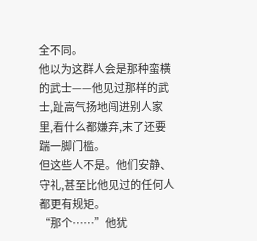全不同。
他以为这群人会是那种蛮横的武士——他见过那样的武士,趾高气扬地闯进别人家里,看什么都嫌弃,末了还要踹一脚门槛。
但这些人不是。他们安静、守礼,甚至比他见过的任何人都更有规矩。
“那个……”他犹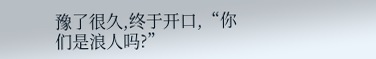豫了很久,终于开口,“你们是浪人吗?”